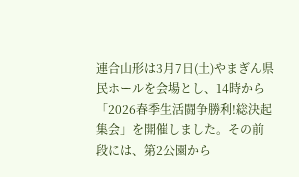連合山形は3月7日(土)やまぎん県民ホールを会場とし、14時から「2026春季生活闘争勝利!総決起集会」を開催しました。その前段には、第2公園から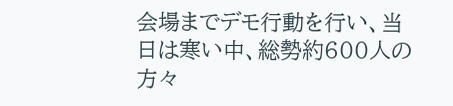会場までデモ行動を行い、当日は寒い中、総勢約600人の方々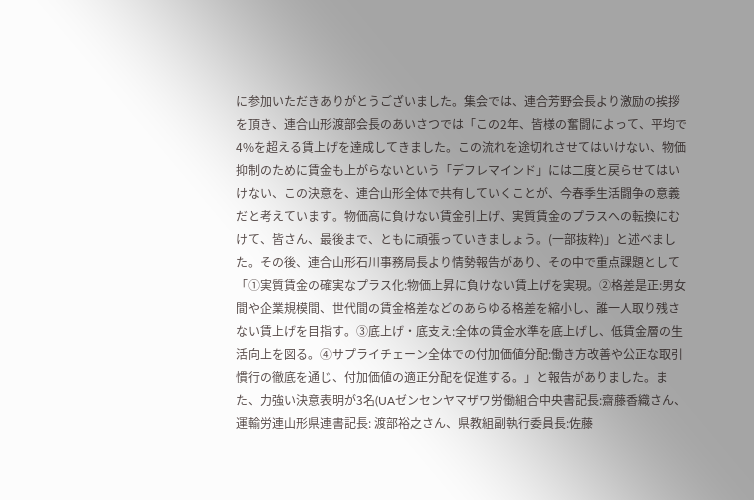に参加いただきありがとうございました。集会では、連合芳野会長より激励の挨拶を頂き、連合山形渡部会長のあいさつでは「この2年、皆様の奮闘によって、平均で4%を超える賃上げを達成してきました。この流れを途切れさせてはいけない、物価抑制のために賃金も上がらないという「デフレマインド」には二度と戻らせてはいけない、この決意を、連合山形全体で共有していくことが、今春季生活闘争の意義だと考えています。物価高に負けない賃金引上げ、実質賃金のプラスへの転換にむけて、皆さん、最後まで、ともに頑張っていきましょう。(一部抜粋)」と述べました。その後、連合山形石川事務局長より情勢報告があり、その中で重点課題として「①実質賃金の確実なプラス化:物価上昇に負けない賃上げを実現。②格差是正:男女間や企業規模間、世代間の賃金格差などのあらゆる格差を縮小し、誰一人取り残さない賃上げを目指す。③底上げ・底支え:全体の賃金水準を底上げし、低賃金層の生活向上を図る。④サプライチェーン全体での付加価値分配:働き方改善や公正な取引慣行の徹底を通じ、付加価値の適正分配を促進する。」と報告がありました。また、力強い決意表明が3名(UAゼンセンヤマザワ労働組合中央書記長:齋藤香織さん、運輸労連山形県連書記長: 渡部裕之さん、県教組副執行委員長:佐藤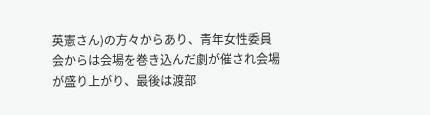英憲さん)の方々からあり、青年女性委員会からは会場を巻き込んだ劇が催され会場が盛り上がり、最後は渡部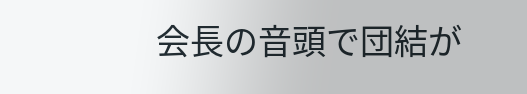会長の音頭で団結が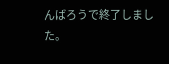んばろうで終了しました。